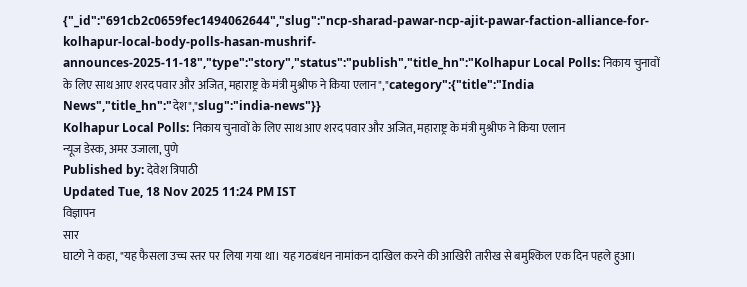{"_id":"691cb2c0659fec1494062644","slug":"ncp-sharad-pawar-ncp-ajit-pawar-faction-alliance-for-kolhapur-local-body-polls-hasan-mushrif-announces-2025-11-18","type":"story","status":"publish","title_hn":"Kolhapur Local Polls: निकाय चुनावों के लिए साथ आए शरद पवार और अजित, महाराष्ट्र के मंत्री मुश्रीफ ने किया एलान","category":{"title":"India News","title_hn":"देश","slug":"india-news"}}
Kolhapur Local Polls: निकाय चुनावों के लिए साथ आए शरद पवार और अजित, महाराष्ट्र के मंत्री मुश्रीफ ने किया एलान
न्यूज डेस्क, अमर उजाला, पुणे
Published by: देवेश त्रिपाठी
Updated Tue, 18 Nov 2025 11:24 PM IST
विज्ञापन
सार
घाटगे ने कहा, "यह फैसला उच्च स्तर पर लिया गया था। यह गठबंधन नामांकन दाखिल करने की आखिरी तारीख से बमुश्किल एक दिन पहले हुआ।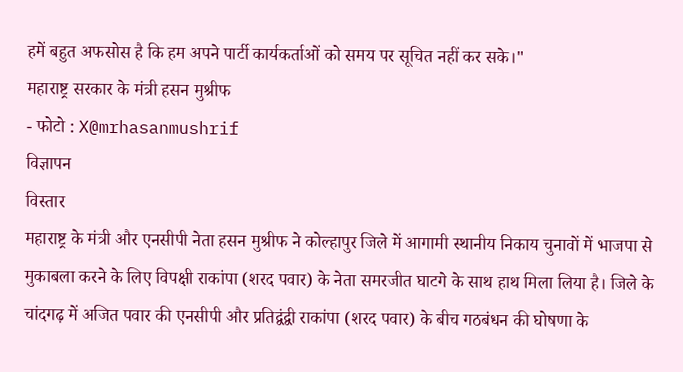हमें बहुत अफसोस है कि हम अपने पार्टी कार्यकर्ताओं को समय पर सूचित नहीं कर सके।"
महाराष्ट्र सरकार के मंत्री हसन मुश्रीफ
- फोटो : X@mrhasanmushrif
विज्ञापन
विस्तार
महाराष्ट्र के मंत्री और एनसीपी नेता हसन मुश्रीफ ने कोल्हापुर जिले में आगामी स्थानीय निकाय चुनावों में भाजपा से मुकाबला करने के लिए विपक्षी राकांपा (शरद पवार) के नेता समरजीत घाटगे के साथ हाथ मिला लिया है। जिले के चांदगढ़ में अजित पवार की एनसीपी और प्रतिद्वंद्वी राकांपा (शरद पवार) के बीच गठबंधन की घोषणा के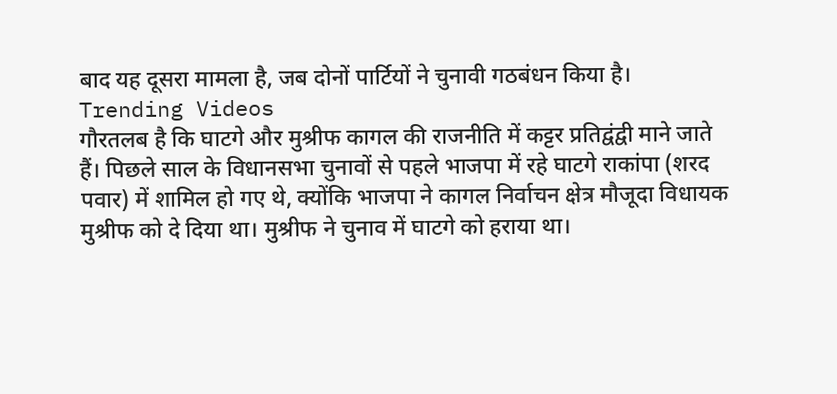बाद यह दूसरा मामला है, जब दोनों पार्टियों ने चुनावी गठबंधन किया है।
Trending Videos
गौरतलब है कि घाटगे और मुश्रीफ कागल की राजनीति में कट्टर प्रतिद्वंद्वी माने जाते हैं। पिछले साल के विधानसभा चुनावों से पहले भाजपा में रहे घाटगे राकांपा (शरद पवार) में शामिल हो गए थे, क्योंकि भाजपा ने कागल निर्वाचन क्षेत्र मौजूदा विधायक मुश्रीफ को दे दिया था। मुश्रीफ ने चुनाव में घाटगे को हराया था।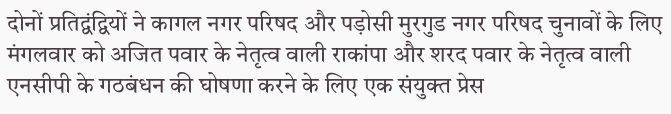दोनों प्रतिद्वंद्वियों ने कागल नगर परिषद और पड़ोसी मुरगुड नगर परिषद चुनावों के लिए मंगलवार को अजित पवार के नेतृत्व वाली राकांपा और शरद पवार के नेतृत्व वाली एनसीपी के गठबंधन की घोषणा करने के लिए एक संयुक्त प्रेस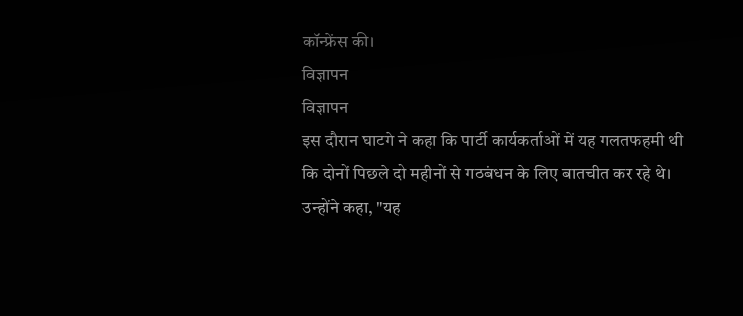कॉन्फ्रेंस की।
विज्ञापन
विज्ञापन
इस दौरान घाटगे ने कहा कि पार्टी कार्यकर्ताओं में यह गलतफहमी थी कि दोनों पिछले दो महीनों से गठबंधन के लिए बातचीत कर रहे थे। उन्होंने कहा, "यह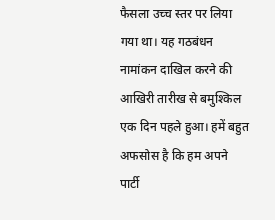फैसला उच्च स्तर पर लिया गया था। यह गठबंधन नामांकन दाखिल करने की आखिरी तारीख से बमुश्किल एक दिन पहले हुआ। हमें बहुत अफसोस है कि हम अपने पार्टी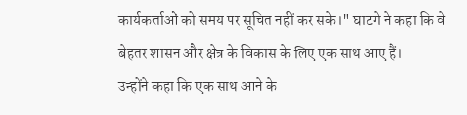कार्यकर्ताओं को समय पर सूचित नहीं कर सके।" घाटगे ने कहा कि वे बेहतर शासन और क्षेत्र के विकास के लिए एक साथ आए हैं।
उन्होंने कहा कि एक साथ आने के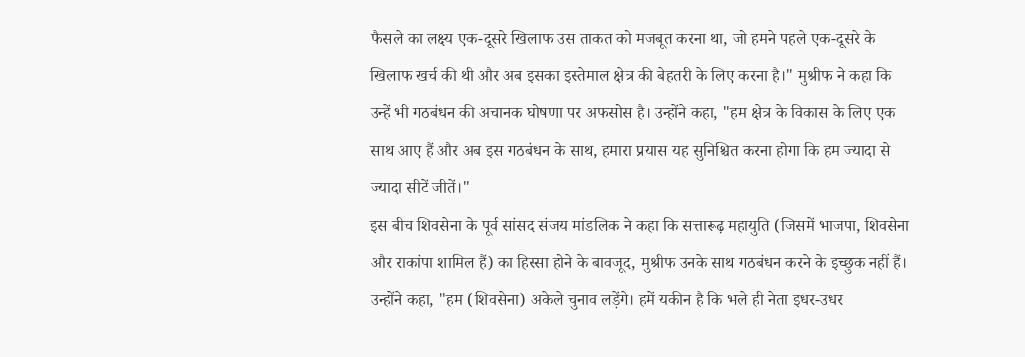फैसले का लक्ष्य एक-दूसरे खिलाफ उस ताकत को मजबूत करना था, जो हमने पहले एक-दूसरे के खिलाफ खर्च की थी और अब इसका इस्तेमाल क्षेत्र की बेहतरी के लिए करना है।" मुश्रीफ ने कहा कि उन्हें भी गठबंधन की अचानक घोषणा पर अफसोस है। उन्होंने कहा, "हम क्षेत्र के विकास के लिए एक साथ आए हैं और अब इस गठबंधन के साथ, हमारा प्रयास यह सुनिश्चित करना होगा कि हम ज्यादा से ज्यादा सीटें जीतें।"
इस बीच शिवसेना के पूर्व सांसद संजय मांडलिक ने कहा कि सत्तारूढ़ महायुति (जिसमें भाजपा, शिवसेना और राकांपा शामिल हैं) का हिस्सा होने के बावजूद, मुश्रीफ उनके साथ गठबंधन करने के इच्छुक नहीं हैं। उन्होंने कहा, "हम (शिवसेना) अकेले चुनाव लड़ेंगे। हमें यकीन है कि भले ही नेता इधर-उधर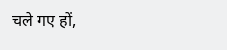चले गए हों,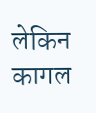लेकिन कागल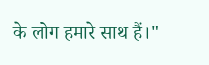के लोग हमारे साथ हैं।"